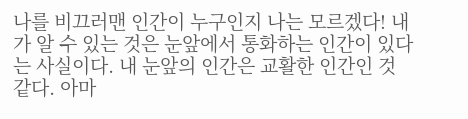나를 비끄러맨 인간이 누구인지 나는 모르겠다! 내가 알 수 있는 것은 눈앞에서 통화하는 인간이 있다는 사실이다. 내 눈앞의 인간은 교활한 인간인 것 같다. 아마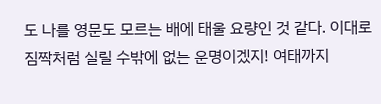도 나를 영문도 모르는 배에 태울 요량인 것 같다. 이대로 짐짝처럼 실릴 수밖에 없는 운명이겠지! 여태까지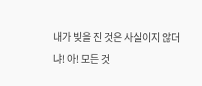내가 빚을 진 것은 사실이지 않더냐! 아! 모든 것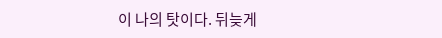이 나의 탓이다. 뒤늦게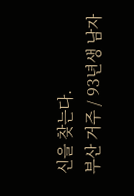신을 찾는다.
부산 거주 / 93년생 남자